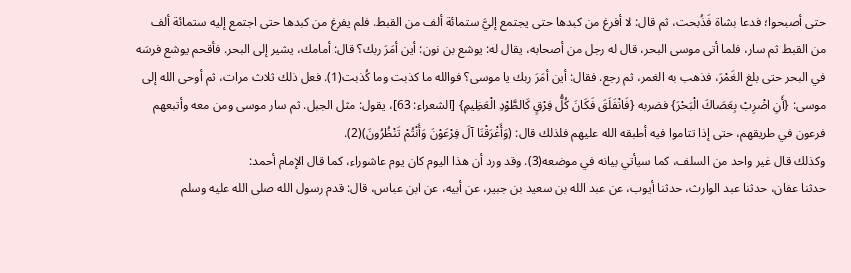حتى أصبحوا؛ فدعا بشاة فَذُبحت، ثم قال: لا أفرغ من كبدها حتى يجتمع إليَّ ستمائة ألف من القبط. فلم يفرغ من كبدها حتى اجتمع إليه ستمائة ألف من القبط ثم سار، فلما أتى موسى البحر، قال له رجل من أصحابه، يقال له: يوشع بن نون: أين أمَرَ ربك؟ قال: أمامك، يشير إلى البحر. فأقحم يوشع فرسَه في البحر حتى بلغ الغَمْرَ، فذهب به الغمر، ثم رجع. فقال: أين أمَرَ ربك يا موسى؟ فوالله ما كذبت وما كُذبت(1). فعل ذلك ثلاث مرات، ثم أوحى الله إلى موسى: {أَنِ اضْرِبْ بِعَصَاكَ الْبَحْرَ} فضربه {فَانْفَلَقَ فَكَانَ كُلُّ فِرْقٍ كَالطَّوْدِ الْعَظِيمِ} [الشعراء: 63]، يقول: مثل الجبل. ثم سار موسى ومن معه وأتبعهم فرعون في طريقهم، حتى إذا تتاموا فيه أطبقه الله عليهم فلذلك قال: (وَأَغْرَقْنَا آلَ فِرْعَوْنَ وَأَنْتُمْ تَنْظُرُونَ)(2).
وكذلك قال غير واحد من السلف، كما سيأتي بيانه في موضعه(3). وقد ورد أن هذا اليوم كان يوم عاشوراء، كما قال الإمام أحمد:
حدثنا عفان، حدثنا عبد الوارث، حدثنا أيوب، عن عبد الله بن سعيد بن جبير، عن أبيه، عن ابن عباس، قال: قدم رسول الله صلى الله عليه وسلم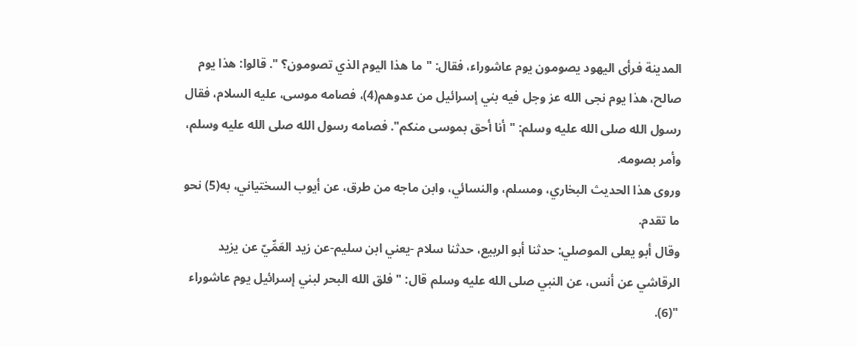المدينة فرأى اليهود يصومون يوم عاشوراء، فقال: "ما هذا اليوم الذي تصومون؟ ". قالوا: هذا يوم صالح، هذا يوم نجى الله عز وجل فيه بني إسرائيل من عدوهم(4)، فصامه موسى، عليه السلام، فقال رسول الله صلى الله عليه وسلم: "أنا أحق بموسى منكم". فصامه رسول الله صلى الله عليه وسلم، وأمر بصومه.
وروى هذا الحديث البخاري، ومسلم، والنسائي، وابن ماجه من طرق، عن أيوب السختياني، به(5) نحو ما تقدم.
وقال أبو يعلى الموصلي: حدثنا أبو الربيع، حدثنا سلام -يعني ابن سليم-عن زيد العَمِّيّ عن يزيد الرقاشي عن أنس، عن النبي صلى الله عليه وسلم قال: " فلق الله البحر لبني إسرائيل يوم عاشوراء "(6).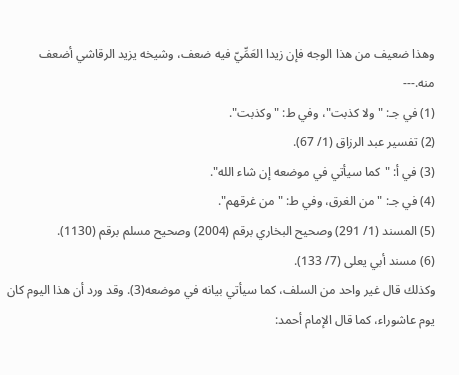وهذا ضعيف من هذا الوجه فإن زيدا العَمِّيّ فيه ضعف، وشيخه يزيد الرقاشي أضعف منه.---
(1) في جـ: "ولا كذبت"، وفي ط: "وكذبت".
(2) تفسير عبد الرزاق (1/ 67).
(3) في أ: "كما سيأتي في موضعه إن شاء الله".
(4) في جـ: "من الغرق، وفي ط: "من غرقهم".
(5) المسند (1/ 291) وصحيح البخاري برقم (2004) وصحيح مسلم برقم (1130).
(6) مسند أبي يعلى (7/ 133).
وكذلك قال غير واحد من السلف، كما سيأتي بيانه في موضعه(3). وقد ورد أن هذا اليوم كان يوم عاشوراء، كما قال الإمام أحمد: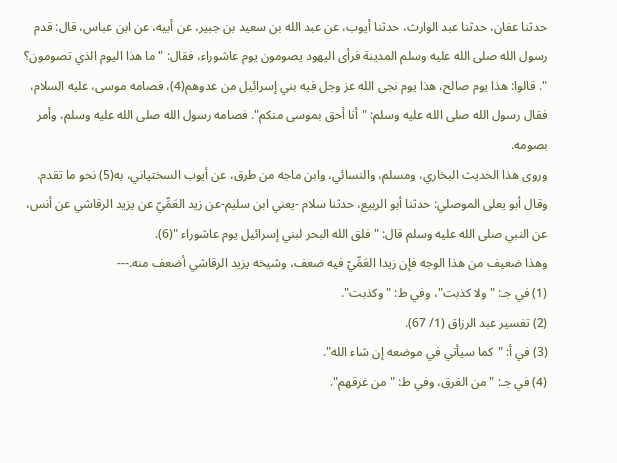حدثنا عفان، حدثنا عبد الوارث، حدثنا أيوب، عن عبد الله بن سعيد بن جبير، عن أبيه، عن ابن عباس، قال: قدم رسول الله صلى الله عليه وسلم المدينة فرأى اليهود يصومون يوم عاشوراء، فقال: "ما هذا اليوم الذي تصومون؟ ". قالوا: هذا يوم صالح، هذا يوم نجى الله عز وجل فيه بني إسرائيل من عدوهم(4)، فصامه موسى، عليه السلام، فقال رسول الله صلى الله عليه وسلم: "أنا أحق بموسى منكم". فصامه رسول الله صلى الله عليه وسلم، وأمر بصومه.
وروى هذا الحديث البخاري، ومسلم، والنسائي، وابن ماجه من طرق، عن أيوب السختياني، به(5) نحو ما تقدم.
وقال أبو يعلى الموصلي: حدثنا أبو الربيع، حدثنا سلام -يعني ابن سليم-عن زيد العَمِّيّ عن يزيد الرقاشي عن أنس، عن النبي صلى الله عليه وسلم قال: " فلق الله البحر لبني إسرائيل يوم عاشوراء "(6).
وهذا ضعيف من هذا الوجه فإن زيدا العَمِّيّ فيه ضعف، وشيخه يزيد الرقاشي أضعف منه.---
(1) في جـ: "ولا كذبت"، وفي ط: "وكذبت".
(2) تفسير عبد الرزاق (1/ 67).
(3) في أ: "كما سيأتي في موضعه إن شاء الله".
(4) في جـ: "من الغرق، وفي ط: "من غرقهم".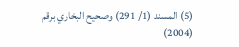(5) المسند (1/ 291) وصحيح البخاري برقم (2004)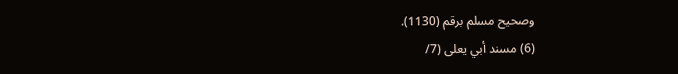وصحيح مسلم برقم (1130).
(6) مسند أبي يعلى (7/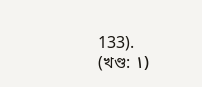133).
(খণ্ড: ١)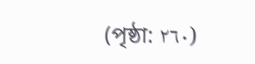(পৃষ্ঠা: ٢٦٠)